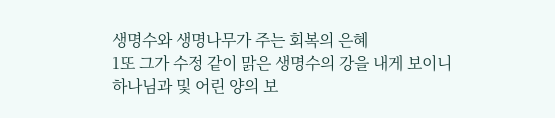생명수와 생명나무가 주는 회복의 은혜
1또 그가 수정 같이 맑은 생명수의 강을 내게 보이니 하나님과 및 어린 양의 보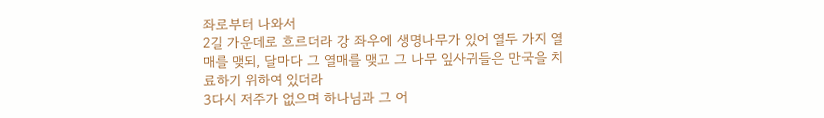좌로부터 나와서
2길 가운데로 흐르더라 강 좌우에 생명나무가 있어 열두 가지 열매를 맺되, 달마다 그 열매를 맺고 그 나무 잎사귀들은 만국을 치료하기 위하여 있더라
3다시 저주가 없으며 하나님과 그 어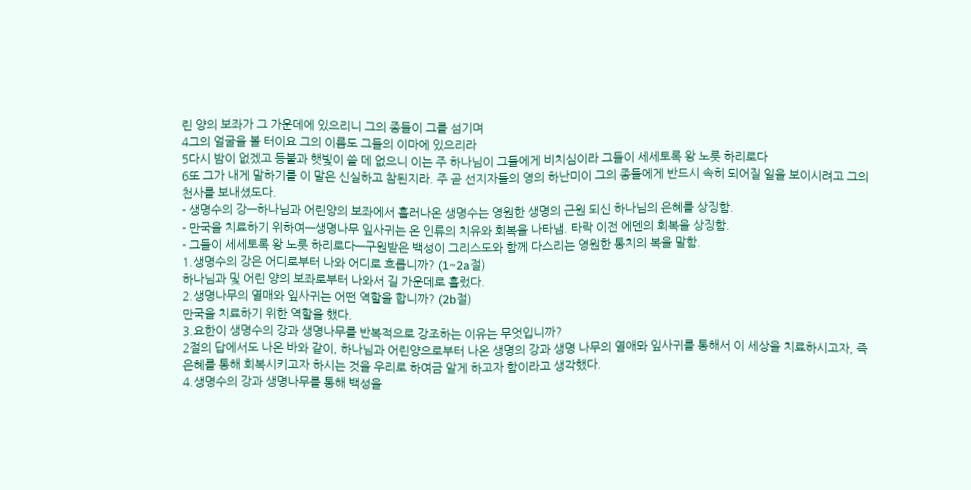린 양의 보좌가 그 가운데에 있으리니 그의 종들이 그를 섬기며
4그의 얼굴을 볼 터이요 그의 이름도 그들의 이마에 있으리라
5다시 밤이 없겠고 등불과 햇빛이 쓸 데 없으니 이는 주 하나님이 그들에게 비치심이라 그들이 세세토록 왕 노릇 하리로다
6또 그가 내게 말하기를 이 말은 신실하고 참된지라. 주 곧 선지자들의 영의 하난미이 그의 종들에게 반드시 속히 되어질 일을 보이시려고 그의 천사를 보내셨도다.
- 생명수의 강—하나님과 어린양의 보좌에서 흘러나온 생명수는 영원한 생명의 근원 되신 하나님의 은혜를 상징함.
- 만국을 치료하기 위하여—생명나무 잎사귀는 온 인류의 치유와 회복을 나타냄. 타락 이전 에덴의 회복을 상징함.
- 그들이 세세토록 왕 노릇 하리로다—구원받은 백성이 그리스도와 함께 다스리는 영원한 통치의 복을 말함.
1.생명수의 강은 어디로부터 나와 어디로 흐릅니까? (1~2a절)
하나님과 및 어린 양의 보좌로부터 나와서 길 가운데로 흘렀다.
2.생명나무의 열매와 잎사귀는 어떤 역할을 합니까? (2b절)
만국을 치료하기 위한 역할을 했다.
3.요한이 생명수의 강과 생명나무를 반복적으로 강조하는 이유는 무엇입니까?
2절의 답에서도 나온 바와 같이, 하나님과 어린양으로부터 나온 생명의 강과 생명 나무의 열애뫄 잎사귀를 통해서 이 세상을 치료하시고자, 즉 은혜를 통해 회복시키고자 하시는 것을 우리로 하여금 알게 하고자 함이라고 생각했다.
4.생명수의 강과 생명나무를 통해 백성을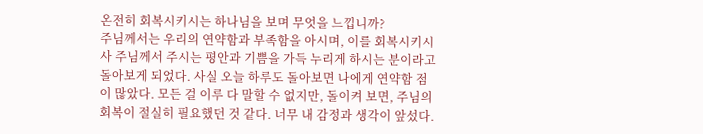온전히 회복시키시는 하나님을 보며 무엇을 느낍니까?
주님께서는 우리의 연약함과 부족함을 아시며, 이를 회복시키시사 주님께서 주시는 평안과 기쁨을 가득 누리게 하시는 분이라고 돌아보게 되었다. 사실 오늘 하루도 돌아보면 나에게 연약함 점이 많았다. 모든 걸 이루 다 말할 수 없지만, 돌이켜 보면, 주님의 회복이 절실히 필요했던 것 같다. 너무 내 감정과 생각이 앞섰다.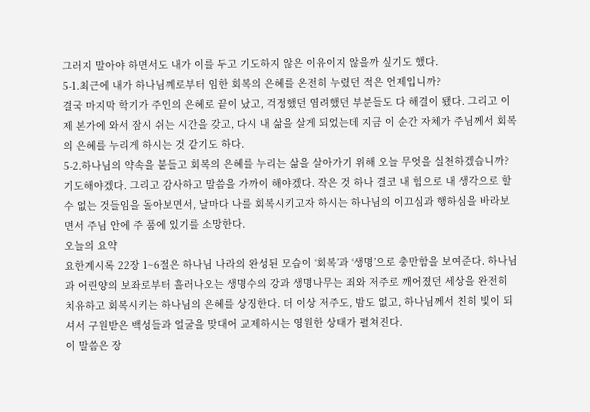그러지 말아야 하면서도 내가 이를 두고 기도하지 않은 이유이지 않을까 싶기도 했다.
5-1.최근에 내가 하나님꼐로부터 임한 회복의 은혜를 온전히 누렸던 적은 언제입니까?
결국 마지막 학기가 주인의 은혜로 끝이 났고, 걱정했던 염려했던 부분들도 다 해결이 됐다. 그리고 이제 본가에 와서 잠시 쉬는 시간을 갖고, 다시 내 삶을 살게 되었는데 지금 이 순간 자체가 주님께서 회복의 은혜를 누리게 하시는 것 같기도 하다.
5-2.하나님의 약속을 붙들고 회복의 은혜를 누리는 삶을 살아가기 위해 오늘 무엇을 실천하겠습니까?
기도해야겠다. 그리고 감사하고 말씀을 가까이 해야겠다. 작은 것 하나 결코 내 힘으로 내 생각으로 할 수 없는 것들임을 돌아보면서, 날마다 나를 회복시키고자 하시는 하나님의 이끄심과 행하심을 바라보면서 주님 안에 주 품에 있기를 소망한다.
오늘의 요약
요한계시록 22장 1~6절은 하나님 나라의 완성된 모습이 ‘회복’과 ‘생명’으로 충만함을 보여준다. 하나님과 어린양의 보좌로부터 흘러나오는 생명수의 강과 생명나무는 죄와 저주로 깨어졌던 세상을 완전히 치유하고 회복시키는 하나님의 은혜를 상징한다. 더 이상 저주도, 밤도 없고, 하나님께서 친히 빛이 되셔서 구원받은 백성들과 얼굴을 맞대어 교제하시는 영원한 상태가 펼쳐진다.
이 말씀은 장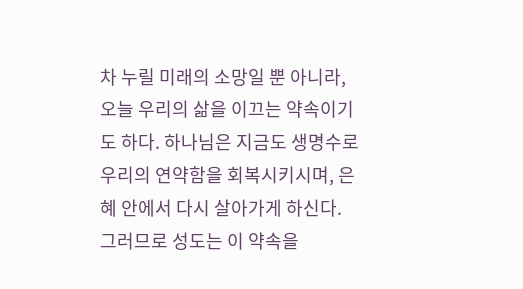차 누릴 미래의 소망일 뿐 아니라, 오늘 우리의 삶을 이끄는 약속이기도 하다. 하나님은 지금도 생명수로 우리의 연약함을 회복시키시며, 은혜 안에서 다시 살아가게 하신다. 그러므로 성도는 이 약속을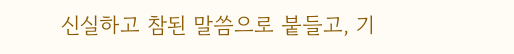신실하고 참된 말씀으로 붙들고, 기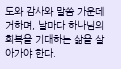도와 감사와 말씀 가운데 거하며, 날마다 하나님의 회복을 기대하는 삶을 살아가야 한다.